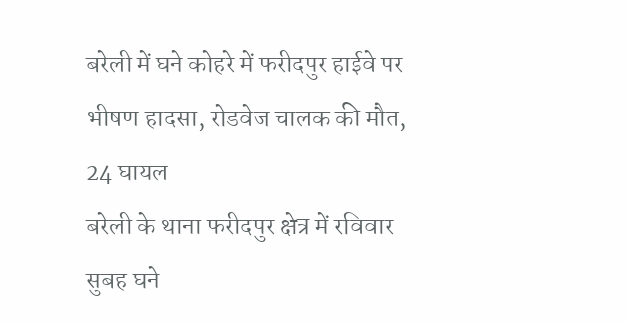बरेली में घने कोहरे में फरीदपुर हाईवे पर भीषण हादसा, रोडवेज चालक की मौत, 24 घायल
बरेली के थाना फरीदपुर क्षेत्र में रविवार सुबह घने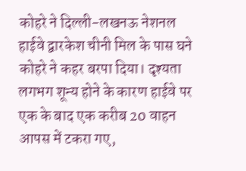कोहरे ने दिल्ली-लखनऊ नेशनल हाईवे द्वारकेश चीनी मिल के पास घने कोहरे ने कहर बरपा दिया। दृश्यता लगभग शून्य होने के कारण हाईवे पर एक के बाद एक करीब 20 वाहन आपस में टकरा गए,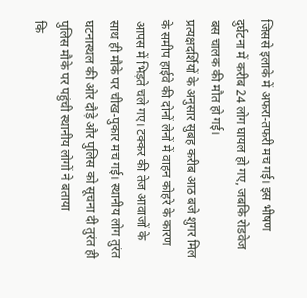जिससे इलाके में अफरा-तफरी मच गई। इस भीषण दुर्घटना में करीब 24 लोग घायल हो गए, जबकि रोडवेज बस चालक की मौत हो गई।
प्रत्यक्षदर्शियों के अनुसार सुबह करीब आठ बजे शुगर मिल के समीप हाईवे की दोनों लेनों में वाहन कोहरे के कारण आपस में भिड़ते चले गए। टक्कर की तेज आवाजों के साथ ही मौके पर चीख-पुकार मच गई। स्थानीय लोग तुरंत घटनास्थल की ओर दौड़े और पुलिस को सूचना दी तुरंत ही पुलिस मौके पर पहुंची स्थानीय लोगों ने बताया
कि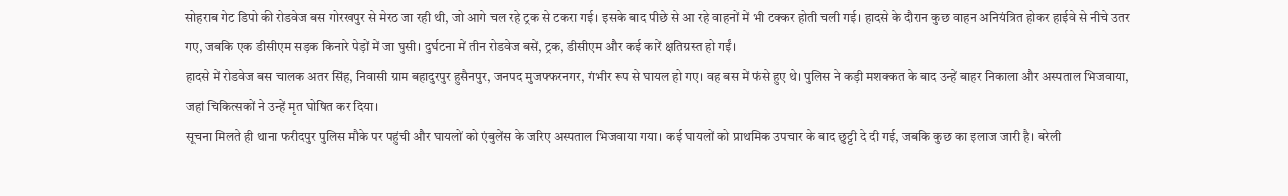सोहराब गेट डिपो की रोडवेज बस गोरखपुर से मेरठ जा रही थी, जो आगे चल रहे ट्रक से टकरा गई। इसके बाद पीछे से आ रहे वाहनों में भी टक्कर होती चली गई। हादसे के दौरान कुछ वाहन अनियंत्रित होकर हाईवे से नीचे उतर गए, जबकि एक डीसीएम सड़क किनारे पेड़ों में जा घुसी। दुर्घटना में तीन रोडवेज बसें, ट्रक, डीसीएम और कई कारें क्षतिग्रस्त हो गईं।
हादसे में रोडवेज बस चालक अतर सिंह, निवासी ग्राम बहादुरपुर हुसैनपुर, जनपद मुजफ्फरनगर, गंभीर रूप से घायल हो गए। वह बस में फंसे हुए थे। पुलिस ने कड़ी मशक्कत के बाद उन्हें बाहर निकाला और अस्पताल भिजवाया, जहां चिकित्सकों ने उन्हें मृत घोषित कर दिया।
सूचना मिलते ही थाना फरीदपुर पुलिस मौके पर पहुंची और घायलों को एंबुलेंस के जरिए अस्पताल भिजवाया गया। कई घायलों को प्राथमिक उपचार के बाद छुट्टी दे दी गई, जबकि कुछ का इलाज जारी है। बरेली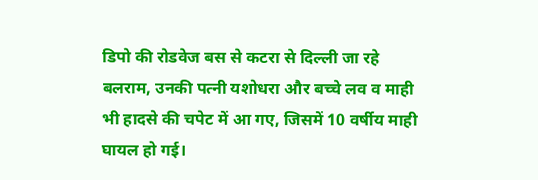डिपो की रोडवेज बस से कटरा से दिल्ली जा रहे बलराम, उनकी पत्नी यशोधरा और बच्चे लव व माही भी हादसे की चपेट में आ गए, जिसमें 10 वर्षीय माही घायल हो गई।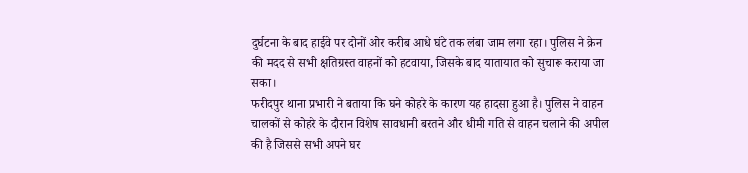दुर्घटना के बाद हाईवे पर दोनों ओर करीब आधे घंटे तक लंबा जाम लगा रहा। पुलिस ने क्रेन की मदद से सभी क्षतिग्रस्त वाहनों को हटवाया, जिसके बाद यातायात को सुचारू कराया जा सका।
फरीदपुर थाना प्रभारी ने बताया कि घने कोहरे के कारण यह हादसा हुआ है। पुलिस ने वाहन चालकों से कोहरे के दौरान विशेष सावधानी बरतने और धीमी गति से वाहन चलाने की अपील की है जिससे सभी अपने घर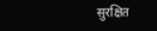सुरक्षित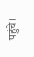पहुंचे।